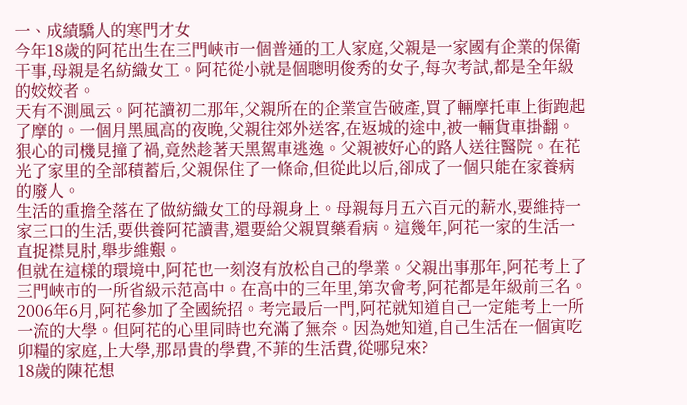一、成績驕人的寒門才女
今年18歲的阿花出生在三門峽市一個普通的工人家庭,父親是一家國有企業的保衛干事,母親是名紡織女工。阿花從小就是個聰明俊秀的女子,每次考試,都是全年級的姣姣者。
天有不測風云。阿花讀初二那年,父親所在的企業宣告破產,買了輛摩托車上街跑起了摩的。一個月黑風高的夜晚,父親往郊外送客,在返城的途中,被一輛貨車掛翻。狠心的司機見撞了禍,竟然趁著天黑駕車逃逸。父親被好心的路人送往醫院。在花光了家里的全部積蓄后,父親保住了一條命,但從此以后,卻成了一個只能在家養病的廢人。
生活的重擔全落在了做紡織女工的母親身上。母親每月五六百元的薪水,要維持一家三口的生活,要供養阿花讀書,還要給父親買藥看病。這幾年,阿花一家的生活一直捉襟見肘,舉步維艱。
但就在這樣的環境中,阿花也一刻沒有放松自己的學業。父親出事那年,阿花考上了三門峽市的一所省級示范高中。在高中的三年里,第次會考,阿花都是年級前三名。
2006年6月,阿花參加了全國統招。考完最后一門,阿花就知道自己一定能考上一所一流的大學。但阿花的心里同時也充滿了無奈。因為她知道,自己生活在一個寅吃卯糧的家庭,上大學,那昂貴的學費,不菲的生活費,從哪兒來?
18歲的陳花想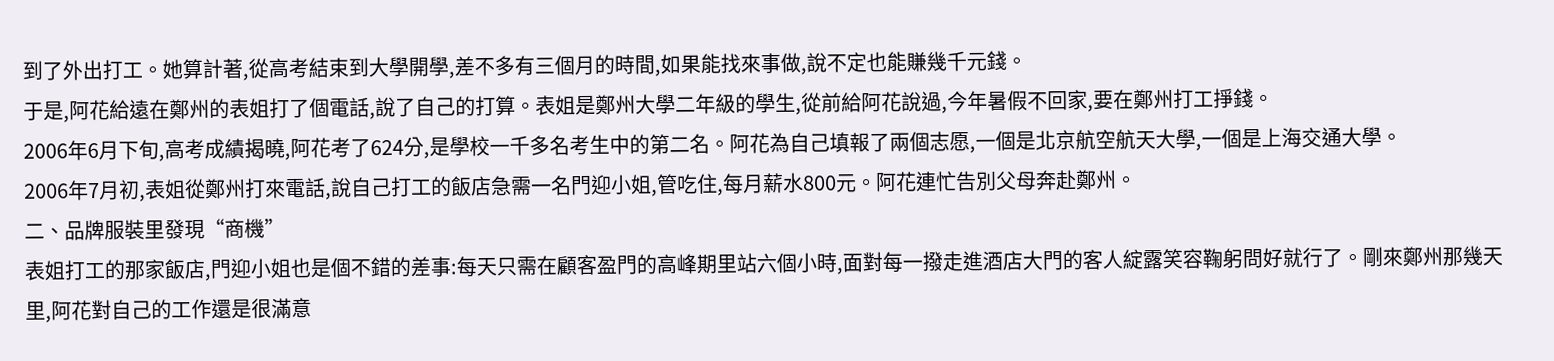到了外出打工。她算計著,從高考結束到大學開學,差不多有三個月的時間,如果能找來事做,說不定也能賺幾千元錢。
于是,阿花給遠在鄭州的表姐打了個電話,說了自己的打算。表姐是鄭州大學二年級的學生,從前給阿花說過,今年暑假不回家,要在鄭州打工掙錢。
2006年6月下旬,高考成績揭曉,阿花考了624分,是學校一千多名考生中的第二名。阿花為自己填報了兩個志愿,一個是北京航空航天大學,一個是上海交通大學。
2006年7月初,表姐從鄭州打來電話,說自己打工的飯店急需一名門迎小姐,管吃住,每月薪水800元。阿花連忙告別父母奔赴鄭州。
二、品牌服裝里發現“商機”
表姐打工的那家飯店,門迎小姐也是個不錯的差事:每天只需在顧客盈門的高峰期里站六個小時,面對每一撥走進酒店大門的客人綻露笑容鞠躬問好就行了。剛來鄭州那幾天里,阿花對自己的工作還是很滿意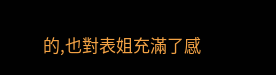的,也對表姐充滿了感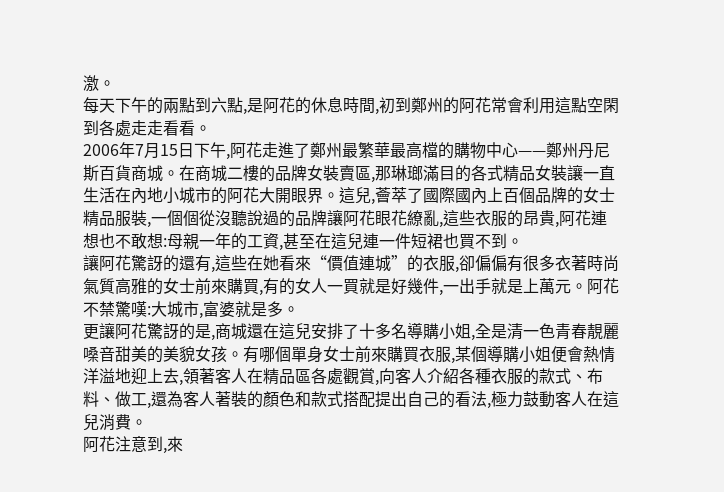激。
每天下午的兩點到六點,是阿花的休息時間,初到鄭州的阿花常會利用這點空閑到各處走走看看。
2006年7月15日下午,阿花走進了鄭州最繁華最高檔的購物中心——鄭州丹尼斯百貨商城。在商城二樓的品牌女裝賣區,那琳瑯滿目的各式精品女裝讓一直生活在內地小城市的阿花大開眼界。這兒,薈萃了國際國內上百個品牌的女士精品服裝,一個個從沒聽說過的品牌讓阿花眼花繚亂,這些衣服的昂貴,阿花連想也不敢想:母親一年的工資,甚至在這兒連一件短裙也買不到。
讓阿花驚訝的還有,這些在她看來“價值連城”的衣服,卻偏偏有很多衣著時尚氣質高雅的女士前來購買,有的女人一買就是好幾件,一出手就是上萬元。阿花不禁驚嘆:大城市,富婆就是多。
更讓阿花驚訝的是,商城還在這兒安排了十多名導購小姐,全是清一色青春靚麗嗓音甜美的美貌女孩。有哪個單身女士前來購買衣服,某個導購小姐便會熱情洋溢地迎上去,領著客人在精品區各處觀賞,向客人介紹各種衣服的款式、布料、做工,還為客人著裝的顏色和款式搭配提出自己的看法,極力鼓動客人在這兒消費。
阿花注意到,來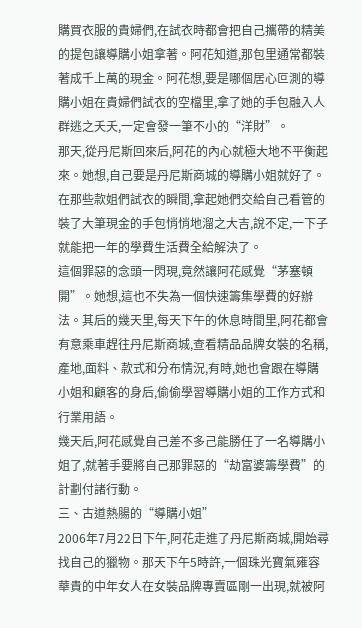購買衣服的貴婦們,在試衣時都會把自己攜帶的精美的提包讓導購小姐拿著。阿花知道,那包里通常都裝著成千上萬的現金。阿花想,要是哪個居心叵測的導購小姐在貴婦們試衣的空檔里,拿了她的手包融入人群逃之夭夭,一定會發一筆不小的“洋財”。
那天,從丹尼斯回來后,阿花的內心就極大地不平衡起來。她想,自己要是丹尼斯商城的導購小姐就好了。在那些款姐們試衣的瞬間,拿起她們交給自己看管的裝了大筆現金的手包悄悄地溜之大吉,說不定,一下子就能把一年的學費生活費全給解決了。
這個罪惡的念頭一閃現,竟然讓阿花感覺“茅塞頓開”。她想,這也不失為一個快速籌集學費的好辦法。其后的幾天里,每天下午的休息時間里,阿花都會有意乘車趕往丹尼斯商城,查看精品品牌女裝的名稱,產地,面料、款式和分布情況,有時,她也會跟在導購小姐和顧客的身后,偷偷學習導購小姐的工作方式和行業用語。
幾天后,阿花感覺自己差不多己能勝任了一名導購小姐了,就著手要將自己那罪惡的“劫富婆籌學費”的計劃付諸行動。
三、古道熱腸的“導購小姐”
2006年7月22日下午,阿花走進了丹尼斯商城,開始尋找自己的獵物。那天下午5時許,一個珠光寶氣雍容華貴的中年女人在女裝品牌專賣區剛一出現,就被阿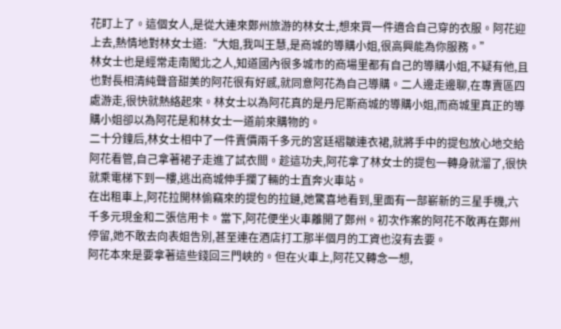花盯上了。這個女人,是從大連來鄭州旅游的林女士,想來買一件適合自己穿的衣服。阿花迎上去,熱情地對林女士道:“大姐,我叫王慧,是商城的導購小姐,很高興能為你服務。”
林女士也是經常走南闖北之人,知道國內很多城市的商場里都有自己的導購小姐,不疑有他,且也對長相清純聲音甜美的阿花很有好感,就同意阿花為自己導購。二人邊走邊聊,在專賣區四處游走,很快就熱絡起來。林女士以為阿花真的是丹尼斯商城的導購小姐,而商城里真正的導購小姐卻以為阿花是和林女士一道前來購物的。
二十分鐘后,林女士相中了一件賣價兩千多元的宮廷褶皺連衣裙,就將手中的提包放心地交給阿花看管,自己拿著裙子走進了試衣間。趁這功夫,阿花拿了林女士的提包一轉身就溜了,很快就乘電梯下到一樓,逃出商城伸手攔了輛的士直奔火車站。
在出租車上,阿花拉開林偷竊來的提包的拉鏈,她驚喜地看到,里面有一部嶄新的三星手機,六千多元現金和二張信用卡。當下,阿花便坐火車離開了鄭州。初次作案的阿花不敢再在鄭州停留,她不敢去向表姐告別,甚至連在酒店打工那半個月的工資也沒有去要。
阿花本來是要拿著這些錢回三門峽的。但在火車上,阿花又轉念一想,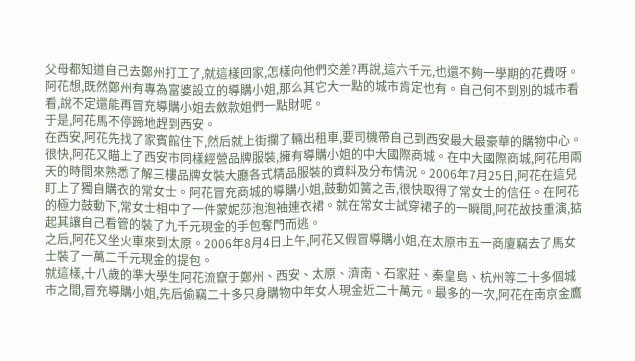父母都知道自己去鄭州打工了,就這樣回家,怎樣向他們交差?再說,這六千元,也還不夠一學期的花費呀。
阿花想,既然鄭州有專為富婆設立的導購小姐,那么其它大一點的城市肯定也有。自己何不到別的城市看看,說不定還能再冒充導購小姐去斂款姐們一點財呢。
于是,阿花馬不停蹄地趕到西安。
在西安,阿花先找了家賓館住下,然后就上街攔了輛出租車,要司機帶自己到西安最大最豪華的購物中心。很快,阿花又瞄上了西安市同樣經營品牌服裝,擁有導購小姐的中大國際商城。在中大國際商城,阿花用兩天的時間來熟悉了解三樓品牌女裝大廳各式精品服裝的資料及分布情況。2006年7月25日,阿花在這兒盯上了獨自購衣的常女士。阿花冒充商城的導購小姐,鼓動如簧之舌,很快取得了常女士的信任。在阿花的極力鼓動下,常女士相中了一件蒙妮莎泡泡袖連衣裙。就在常女士試穿裙子的一瞬間,阿花故技重演,掂起其讓自己看管的裝了九千元現金的手包奪門而逃。
之后,阿花又坐火車來到太原。2006年8月4日上午,阿花又假冒導購小姐,在太原市五一商廈竊去了馬女士裝了一萬二千元現金的提包。
就這樣,十八歲的準大學生阿花流竄于鄭州、西安、太原、濟南、石家莊、秦皇島、杭州等二十多個城市之間,冒充導購小姐,先后偷竊二十多只身購物中年女人現金近二十萬元。最多的一次,阿花在南京金鷹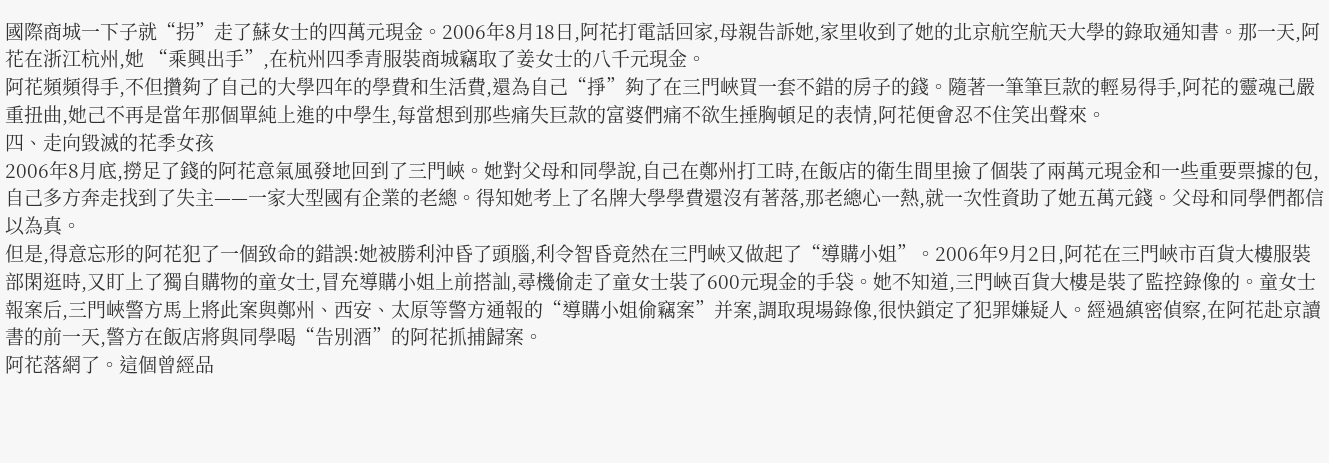國際商城一下子就“拐”走了蘇女士的四萬元現金。2006年8月18日,阿花打電話回家,母親告訴她,家里收到了她的北京航空航天大學的錄取通知書。那一天,阿花在浙江杭州,她 “乘興出手”,在杭州四季青服裝商城竊取了姜女士的八千元現金。
阿花頻頻得手,不但攢夠了自己的大學四年的學費和生活費,還為自己“掙”夠了在三門峽買一套不錯的房子的錢。隨著一筆筆巨款的輕易得手,阿花的靈魂己嚴重扭曲,她己不再是當年那個單純上進的中學生,每當想到那些痛失巨款的富婆們痛不欲生捶胸頓足的表情,阿花便會忍不住笑出聲來。
四、走向毀滅的花季女孩
2006年8月底,撈足了錢的阿花意氣風發地回到了三門峽。她對父母和同學說,自己在鄭州打工時,在飯店的衛生間里撿了個裝了兩萬元現金和一些重要票據的包,自己多方奔走找到了失主——一家大型國有企業的老總。得知她考上了名牌大學學費還沒有著落,那老總心一熱,就一次性資助了她五萬元錢。父母和同學們都信以為真。
但是,得意忘形的阿花犯了一個致命的錯誤:她被勝利沖昏了頭腦,利令智昏竟然在三門峽又做起了“導購小姐”。2006年9月2日,阿花在三門峽市百貨大樓服裝部閑逛時,又盯上了獨自購物的童女士,冒充導購小姐上前搭訕,尋機偷走了童女士裝了600元現金的手袋。她不知道,三門峽百貨大樓是裝了監控錄像的。童女士報案后,三門峽警方馬上將此案與鄭州、西安、太原等警方通報的“導購小姐偷竊案”并案,調取現場錄像,很快鎖定了犯罪嫌疑人。經過縝密偵察,在阿花赴京讀書的前一天,警方在飯店將與同學喝“告別酒”的阿花抓捕歸案。
阿花落網了。這個曾經品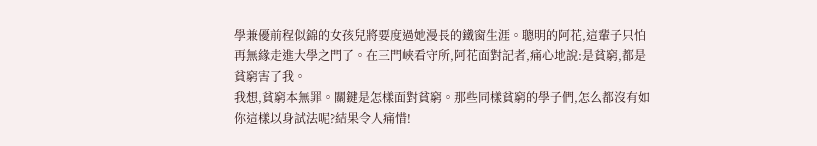學兼優前程似錦的女孩兒將要度過她漫長的鐵窗生涯。聰明的阿花,這輩子只怕再無緣走進大學之門了。在三門峽看守所,阿花面對記者,痛心地說:是貧窮,都是貧窮害了我。
我想,貧窮本無罪。關鍵是怎樣面對貧窮。那些同樣貧窮的學子們,怎么都沒有如你這樣以身試法呢?結果令人痛惜!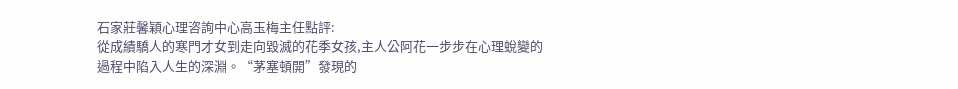石家莊馨穎心理咨詢中心高玉梅主任點評:
從成績驕人的寒門才女到走向毀滅的花季女孩,主人公阿花一步步在心理蛻變的過程中陷入人生的深淵。“茅塞頓開”發現的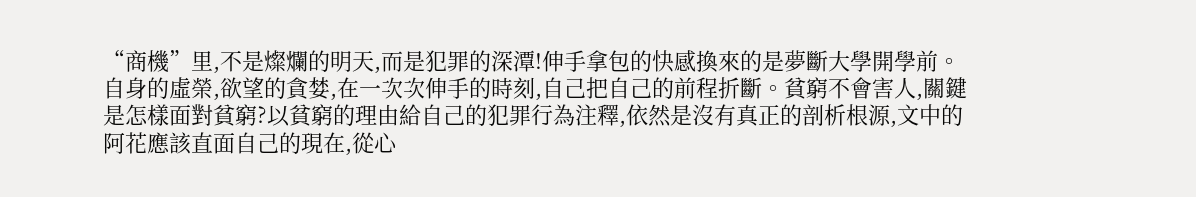“商機”里,不是燦爛的明天,而是犯罪的深潭!伸手拿包的快感換來的是夢斷大學開學前。自身的虛榮,欲望的貪婪,在一次次伸手的時刻,自己把自己的前程折斷。貧窮不會害人,關鍵是怎樣面對貧窮?以貧窮的理由給自己的犯罪行為注釋,依然是沒有真正的剖析根源,文中的阿花應該直面自己的現在,從心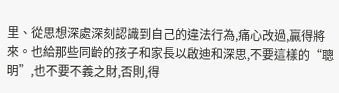里、從思想深處深刻認識到自己的違法行為,痛心改過,贏得將來。也給那些同齡的孩子和家長以啟迪和深思,不要這樣的“聰明”,也不要不義之財,否則,得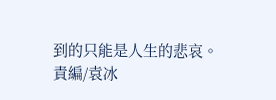到的只能是人生的悲哀。
責編/袁冰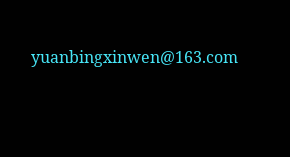yuanbingxinwen@163.com